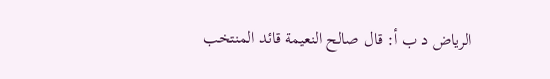الرياض د ب أ: قال صالح النعيمة قائد المنتخب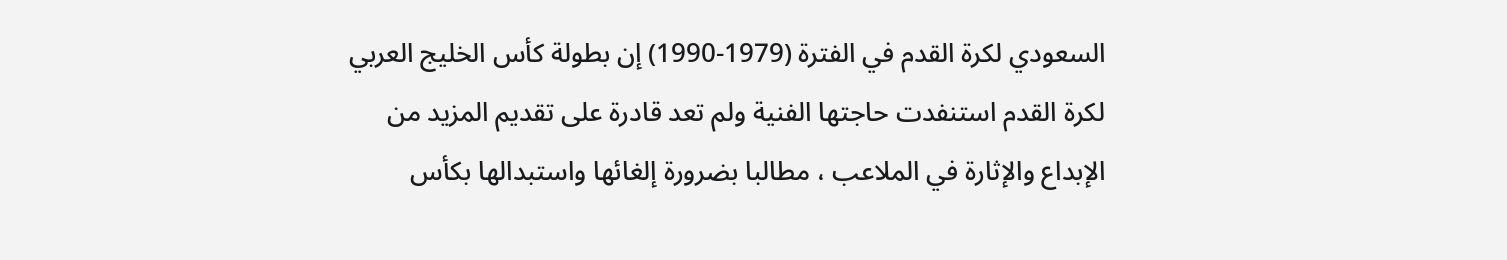السعودي لكرة القدم في الفترة (1979-1990) إن بطولة كأس الخليج العربي لكرة القدم استنفدت حاجتها الفنية ولم تعد قادرة على تقديم المزيد من الإبداع والإثارة في الملاعب ، مطالبا بضرورة إلغائها واستبدالها بكأس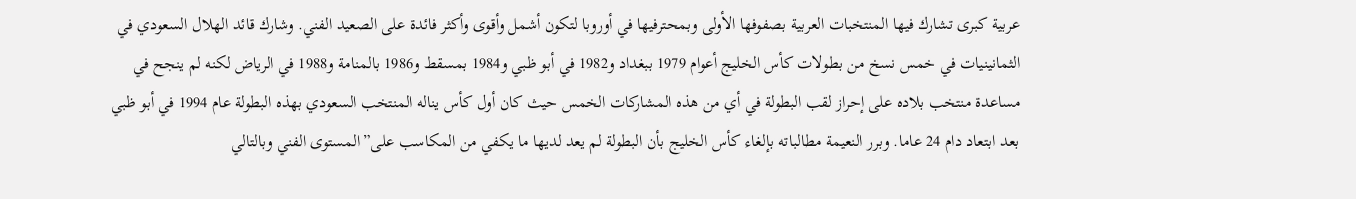عربية كبرى تشارك فيها المنتخبات العربية بصفوفها الأولى وبمحترفيها في أوروبا لتكون أشمل وأقوى وأكثر فائدة على الصعيد الفني. وشارك قائد الهلال السعودي في الثمانينيات في خمس نسخ من بطولات كأس الخليج أعوام 1979 ببغداد و1982 في أبو ظبي و1984 بمسقط و1986 بالمنامة و1988 في الرياض لكنه لم ينجح في مساعدة منتخب بلاده على إحراز لقب البطولة في أي من هذه المشاركات الخمس حيث كان أول كأس يناله المنتخب السعودي بهذه البطولة عام 1994 في أبو ظبي بعد ابتعاد دام 24 عاما. وبرر النعيمة مطالباته بإلغاء كأس الخليج بأن البطولة لم يعد لديها ما يكفي من المكاسب على”المستوى الفني وبالتالي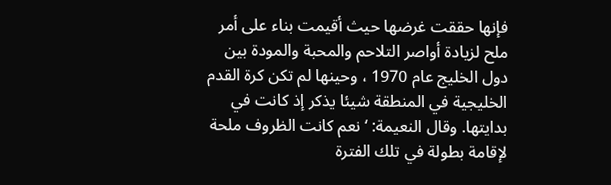فإنها حققت غرضها حيث أقيمت بناء على أمر ملح لزيادة أواصر التلاحم والمحبة والمودة بين دول الخليج عام 1970 ، وحينها لم تكن كرة القدم الخليجية في المنطقة شيئا يذكر إذ كانت في بدايتها. وقال النعيمة: ‘نعم كانت الظروف ملحة لإقامة بطولة في تلك الفترة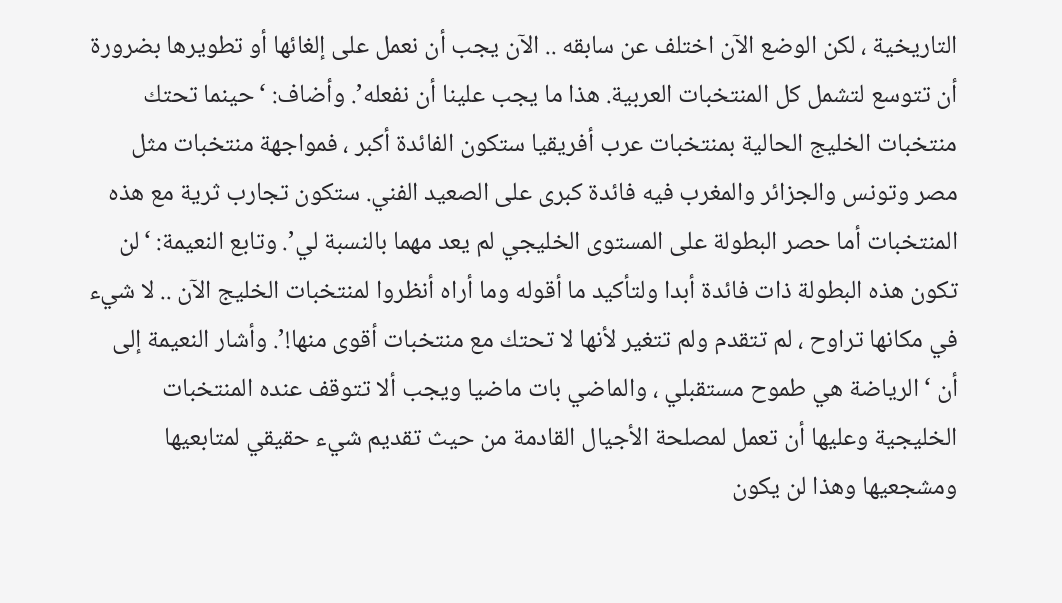التاريخية ، لكن الوضع الآن اختلف عن سابقه .. الآن يجب أن نعمل على إلغائها أو تطويرها بضرورة أن تتوسع لتشمل كل المنتخبات العربية. هذا ما يجب علينا أن نفعله’. وأضاف: ‘حينما تحتك منتخبات الخليج الحالية بمنتخبات عرب أفريقيا ستكون الفائدة أكبر ، فمواجهة منتخبات مثل مصر وتونس والجزائر والمغرب فيه فائدة كبرى على الصعيد الفني. ستكون تجارب ثرية مع هذه المنتخبات أما حصر البطولة على المستوى الخليجي لم يعد مهما بالنسبة لي’. وتابع النعيمة: ‘لن تكون هذه البطولة ذات فائدة أبدا ولتأكيد ما أقوله وما أراه أنظروا لمنتخبات الخليج الآن .. لا شيء في مكانها تراوح ، لم تتقدم ولم تتغير لأنها لا تحتك مع منتخبات أقوى منها!’. وأشار النعيمة إلى أن ‘الرياضة هي طموح مستقبلي ، والماضي بات ماضيا ويجب ألا تتوقف عنده المنتخبات الخليجية وعليها أن تعمل لمصلحة الأجيال القادمة من حيث تقديم شيء حقيقي لمتابعيها ومشجعيها وهذا لن يكون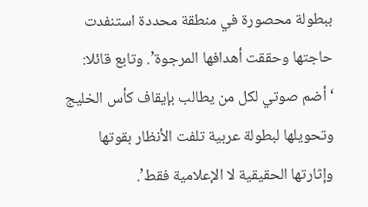ببطولة محصورة في منطقة محددة استنفدت حاجتها وحققت أهدافها المرجوة’. وتابع قائلا: ‘أضم صوتي لكل من يطالب بإيقاف كأس الخليج وتحويلها لبطولة عربية تلفت الأنظار بقوتها وإثارتها الحقيقية لا الإعلامية فقط’.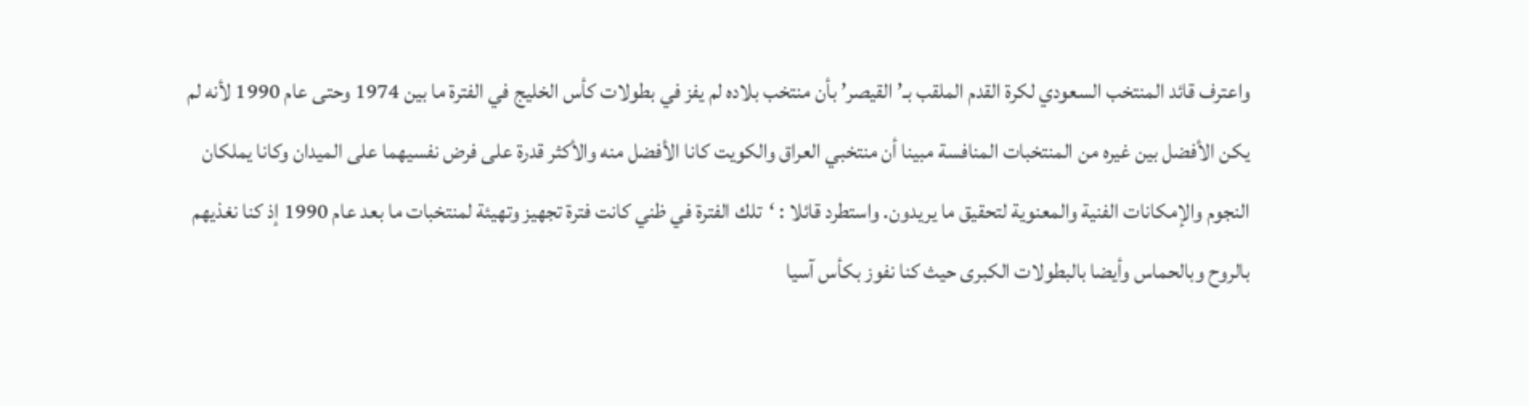واعترف قائد المنتخب السعودي لكرة القدم الملقب بـ’القيصر’ بأن منتخب بلاده لم يفز في بطولات كأس الخليج في الفترة ما بين 1974 وحتى عام 1990 لأنه لم يكن الأفضل بين غيره من المنتخبات المنافسة مبينا أن منتخبي العراق والكويت كانا الأفضل منه والأكثر قدرة على فرض نفسيهما على الميدان وكانا يملكان النجوم والإمكانات الفنية والمعنوية لتحقيق ما يريدون. واستطرد قائلا : ‘تلك الفترة في ظني كانت فترة تجهيز وتهيئة لمنتخبات ما بعد عام 1990 إذ كنا نغذيهم بالروح وبالحماس وأيضا بالبطولات الكبرى حيث كنا نفوز بكأس آسيا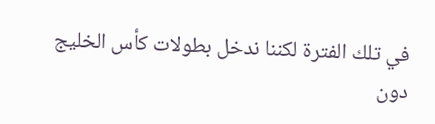في تلك الفترة لكننا ندخل بطولات كأس الخليج دون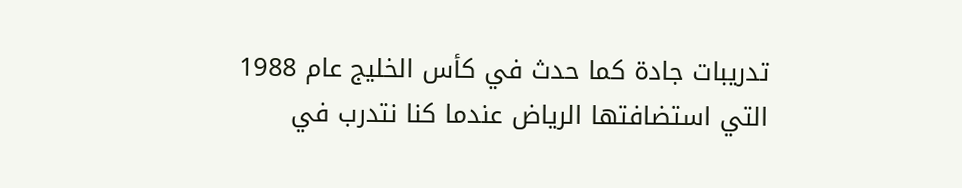تدريبات جادة كما حدث في كأس الخليج عام 1988 التي استضافتها الرياض عندما كنا نتدرب في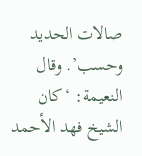صالات الحديد وحسب’. وقال النعيمة: ‘كان الشيخ فهد الأحمد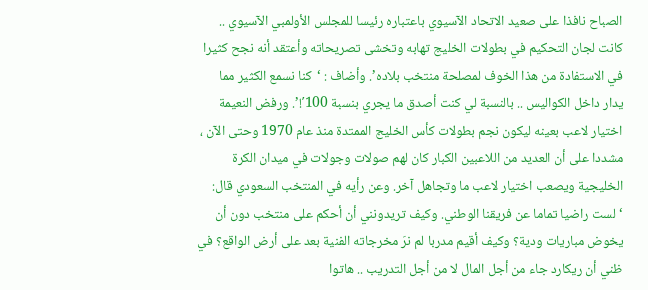الصباح نافذا على صعيد الاتحاد الآسيوي باعتباره رئيسا للمجلس الأولمبي الآسيوي .. كانت لجان التحكيم في بطولات الخليج تهابه وتخشى تصريحاته وأعتقد أنه نجح كثيرا في الاستفادة من هذا الخوف لمصلحة منتخب بلاده’. وأضاف : ‘كنا نسمع الكثير مما يدار داخل الكواليس .. بالنسبة لي كنت أصدق ما يجري بنسبة 100′!’. ورفض النعيمة اختيار لاعب بعينه ليكون نجم بطولات كأس الخليج الممتدة منذ عام 1970 وحتى الآن ، مشددا على أن العديد من اللاعبين الكبار كان لهم صولات وجولات في ميدان الكرة الخليجية ويصعب اختيار لاعب ما وتجاهل آخر. وعن رأيه في المنتخب السعودي قال: ‘لست راضيا تماما عن فريقنا الوطني. وكيف تريدونني أن أحكم على منتخب دون أن يخوض مباريات ودية؟ وكيف أقيم مدربا لم نرَ مخرجاته الفنية بعد على أرض الواقع؟ في ظني أن ريكارد جاء من أجل المال لا من أجل التدريب .. هاتوا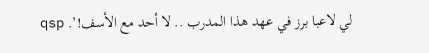لي لاعبا برز في عهد هذا المدرب .. لا أحد مع الأسف!’. qsp